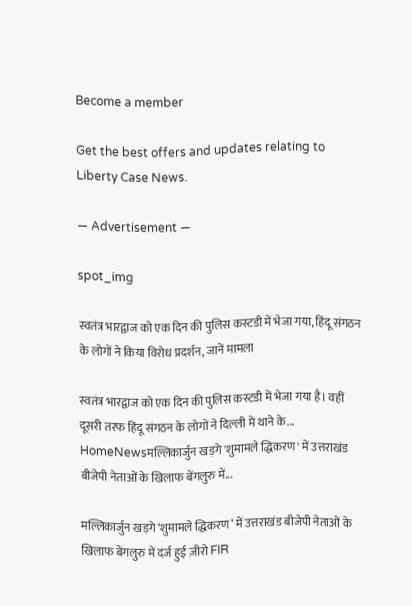Become a member

Get the best offers and updates relating to Liberty Case News.

― Advertisement ―

spot_img

स्वतंत्र भारद्वाज को एक दिन की पुलिस कस्टडी में भेजा गया, हिंदू संगठन के लोगों ने किया विरोध प्रदर्शन, जानें मामला

स्वतंत्र भारद्वाज को एक दिन की पुलिस कस्टडी में भेजा गया है। वहीं दूसरी तरफ हिंदू संगठन के लोगों ने दिल्ली में थाने के...
HomeNewsमल्लिकार्जुन खड़गे 'शुमामले द्धिकरण' में उत्तराखंड बीजेपी नेताओं के खिलाफ बेंगलुरु में...

मल्लिकार्जुन खड़गे ‘शुमामले द्धिकरण’ में उत्तराखंड बीजेपी नेताओं के खिलाफ बेंगलुरु में दर्ज हुई ज़ीरो FIR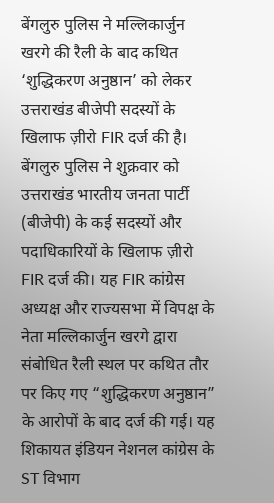बेंगलुरु पुलिस ने मल्लिकार्जुन खरगे की रैली के बाद कथित ‘शुद्धिकरण अनुष्ठान’ को लेकर उत्तराखंड बीजेपी सदस्यों के खिलाफ ज़ीरो FIR दर्ज की है।
बेंगलुरु पुलिस ने शुक्रवार को उत्तराखंड भारतीय जनता पार्टी (बीजेपी) के कई सदस्यों और पदाधिकारियों के खिलाफ ज़ीरो FIR दर्ज की। यह FIR कांग्रेस अध्यक्ष और राज्यसभा में विपक्ष के नेता मल्लिकार्जुन खरगे द्वारा संबोधित रैली स्थल पर कथित तौर पर किए गए “शुद्धिकरण अनुष्ठान” के आरोपों के बाद दर्ज की गई। यह शिकायत इंडियन नेशनल कांग्रेस के ST विभाग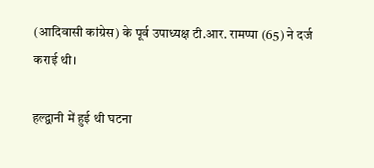(आदिवासी कांग्रेस) के पूर्व उपाध्यक्ष टी.आर. रामप्पा (65) ने दर्ज कराई थी।

हल्द्वानी में हुई थी घटना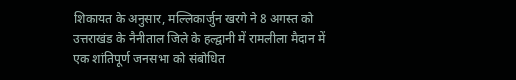शिकायत के अनुसार, मल्लिकार्जुन खरगे ने 8 अगस्त को उत्तराखंड के नैनीताल जिले के हल्द्वानी में रामलीला मैदान में एक शांतिपूर्ण जनसभा को संबोधित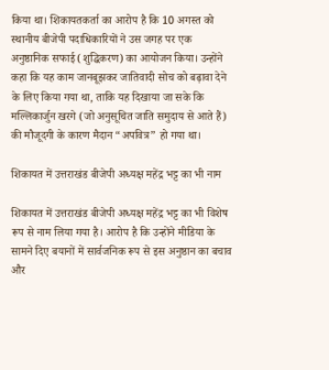किया था। शिकायतकर्ता का आरोप है कि 10 अगस्त को स्थानीय बीजेपी पदाधिकारियों ने उस जगह पर एक अनुष्ठानिक सफाई (शुद्धिकरण) का आयोजन किया। उन्होंने कहा कि यह काम जानबूझकर जातिवादी सोच को बढ़ावा देने के लिए किया गया था, ताकि यह दिखाया जा सके कि मल्लिकार्जुन खरगे (जो अनुसूचित जाति समुदाय से आते हैं) की मौजूदगी के कारण मैदान “अपवित्र” हो गया था।

शिकायत में उत्तराखंड बीजेपी अध्यक्ष महेंद्र भट्ट का भी नाम

शिकायत में उत्तराखंड बीजेपी अध्यक्ष महेंद्र भट्ट का भी विशेष रूप से नाम लिया गया है। आरोप है कि उन्होंने मीडिया के सामने दिए बयानों में सार्वजनिक रूप से इस अनुष्ठान का बचाव और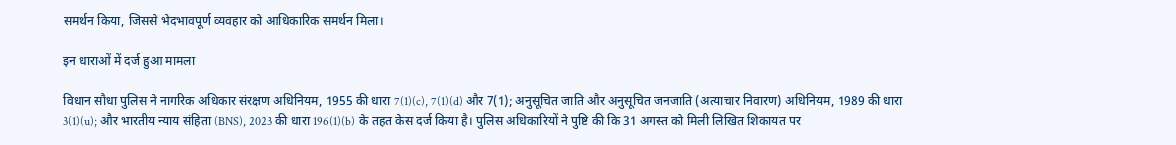समर्थन किया, जिससे भेदभावपूर्ण व्यवहार को आधिकारिक समर्थन मिला।

इन धाराओं में दर्ज हुआ मामला

विधान सौधा पुलिस ने नागरिक अधिकार संरक्षण अधिनियम, 1955 की धारा 7(1)(c), 7(1)(d) और 7(1); अनुसूचित जाति और अनुसूचित जनजाति (अत्याचार निवारण) अधिनियम, 1989 की धारा 3(1)(u); और भारतीय न्याय संहिता (BNS), 2023 की धारा 196(1)(b) के तहत केस दर्ज किया है। पुलिस अधिकारियों ने पुष्टि की कि 31 अगस्त को मिली लिखित शिकायत पर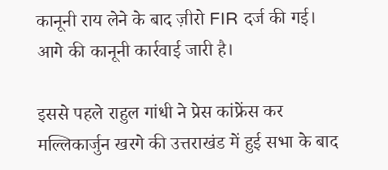कानूनी राय लेने के बाद ज़ीरो FIR दर्ज की गई। आगे की कानूनी कार्रवाई जारी है।

इससे पहले राहुल गांधी ने प्रेस कांफ्रेंस कर मल्लिकार्जुन खरगे की उत्तराखंड में हुई सभा के बाद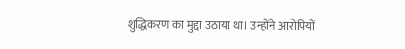शुद्धिकरण का मुद्दा उठाया था। उन्होंने आरोपियों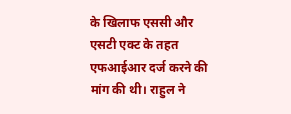के खिलाफ एससी और एसटी एक्ट के तहत एफआईआर दर्ज करने की मांग की थी। राहुल ने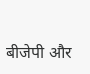बीजेपी और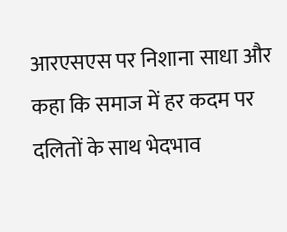आरएसएस पर निशाना साधा और कहा कि समाज में हर कदम पर दलितों के साथ भेदभाव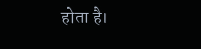होता है।